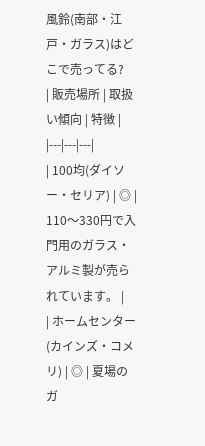風鈴(南部・江戸・ガラス)はどこで売ってる?
| 販売場所 | 取扱い傾向 | 特徴 |
|---|---|---|
| 100均(ダイソー・セリア) | ◎ | 110〜330円で入門用のガラス・アルミ製が売られています。 |
| ホームセンター(カインズ・コメリ) | ◎ | 夏場のガ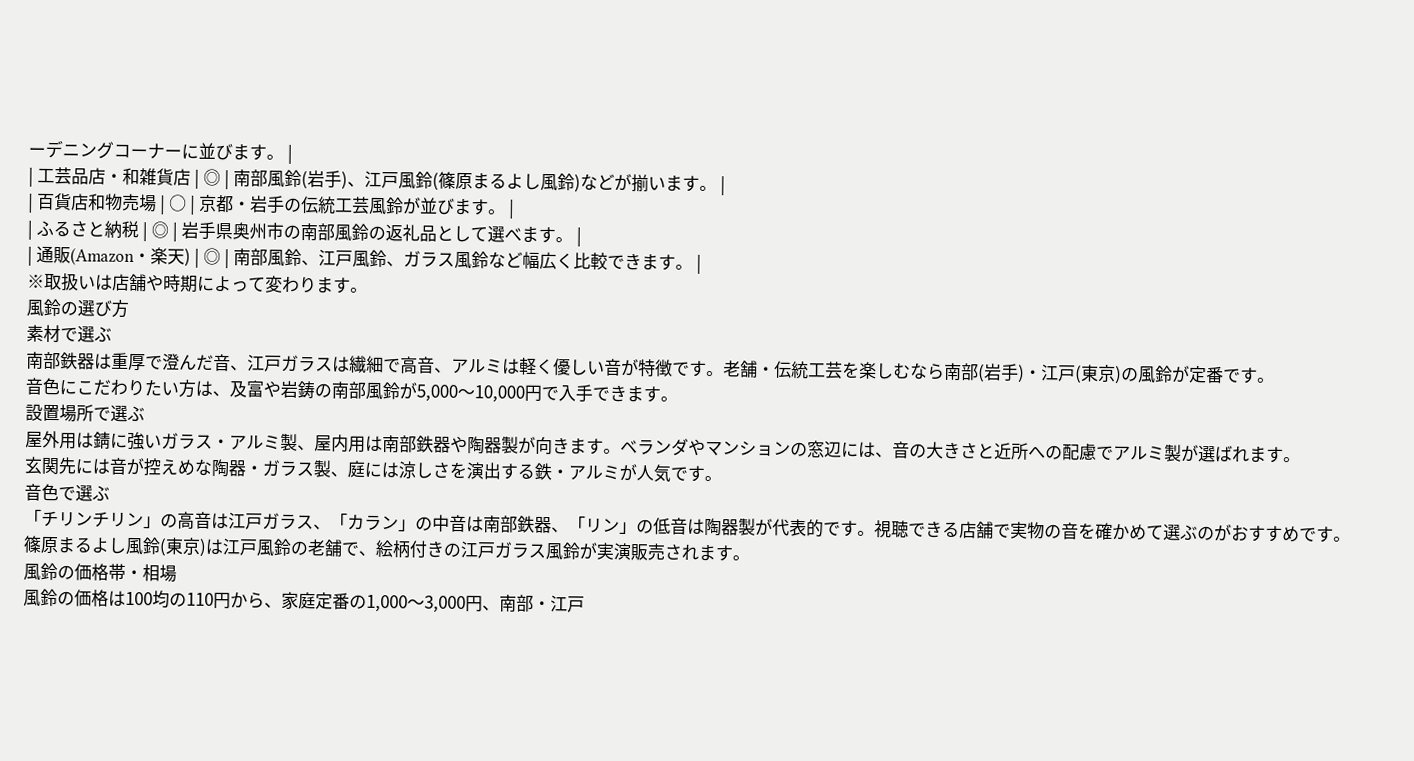ーデニングコーナーに並びます。 |
| 工芸品店・和雑貨店 | ◎ | 南部風鈴(岩手)、江戸風鈴(篠原まるよし風鈴)などが揃います。 |
| 百貨店和物売場 | ○ | 京都・岩手の伝統工芸風鈴が並びます。 |
| ふるさと納税 | ◎ | 岩手県奥州市の南部風鈴の返礼品として選べます。 |
| 通販(Amazon・楽天) | ◎ | 南部風鈴、江戸風鈴、ガラス風鈴など幅広く比較できます。 |
※取扱いは店舗や時期によって変わります。
風鈴の選び方
素材で選ぶ
南部鉄器は重厚で澄んだ音、江戸ガラスは繊細で高音、アルミは軽く優しい音が特徴です。老舗・伝統工芸を楽しむなら南部(岩手)・江戸(東京)の風鈴が定番です。
音色にこだわりたい方は、及富や岩鋳の南部風鈴が5,000〜10,000円で入手できます。
設置場所で選ぶ
屋外用は錆に強いガラス・アルミ製、屋内用は南部鉄器や陶器製が向きます。ベランダやマンションの窓辺には、音の大きさと近所への配慮でアルミ製が選ばれます。
玄関先には音が控えめな陶器・ガラス製、庭には涼しさを演出する鉄・アルミが人気です。
音色で選ぶ
「チリンチリン」の高音は江戸ガラス、「カラン」の中音は南部鉄器、「リン」の低音は陶器製が代表的です。視聴できる店舗で実物の音を確かめて選ぶのがおすすめです。
篠原まるよし風鈴(東京)は江戸風鈴の老舗で、絵柄付きの江戸ガラス風鈴が実演販売されます。
風鈴の価格帯・相場
風鈴の価格は100均の110円から、家庭定番の1,000〜3,000円、南部・江戸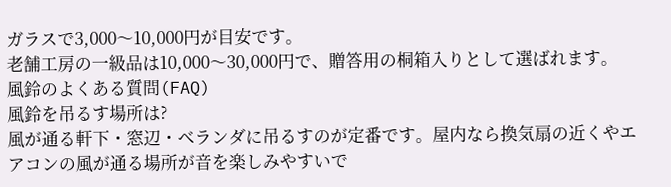ガラスで3,000〜10,000円が目安です。
老舗工房の一級品は10,000〜30,000円で、贈答用の桐箱入りとして選ばれます。
風鈴のよくある質問(FAQ)
風鈴を吊るす場所は?
風が通る軒下・窓辺・ベランダに吊るすのが定番です。屋内なら換気扇の近くやエアコンの風が通る場所が音を楽しみやすいで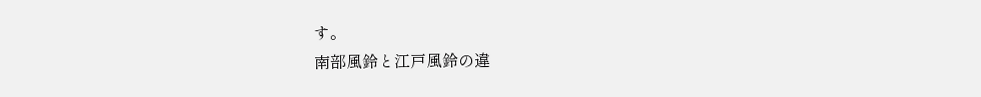す。
南部風鈴と江戸風鈴の違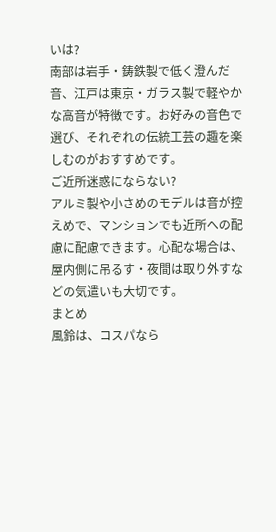いは?
南部は岩手・鋳鉄製で低く澄んだ音、江戸は東京・ガラス製で軽やかな高音が特徴です。お好みの音色で選び、それぞれの伝統工芸の趣を楽しむのがおすすめです。
ご近所迷惑にならない?
アルミ製や小さめのモデルは音が控えめで、マンションでも近所への配慮に配慮できます。心配な場合は、屋内側に吊るす・夜間は取り外すなどの気遣いも大切です。
まとめ
風鈴は、コスパなら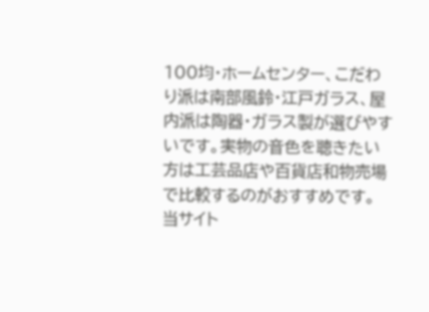100均・ホームセンター、こだわり派は南部風鈴・江戸ガラス、屋内派は陶器・ガラス製が選びやすいです。実物の音色を聴きたい方は工芸品店や百貨店和物売場で比較するのがおすすめです。
当サイト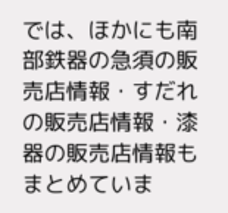では、ほかにも南部鉄器の急須の販売店情報・すだれの販売店情報・漆器の販売店情報もまとめていま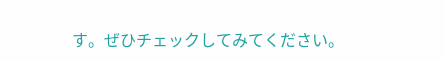す。ぜひチェックしてみてください。